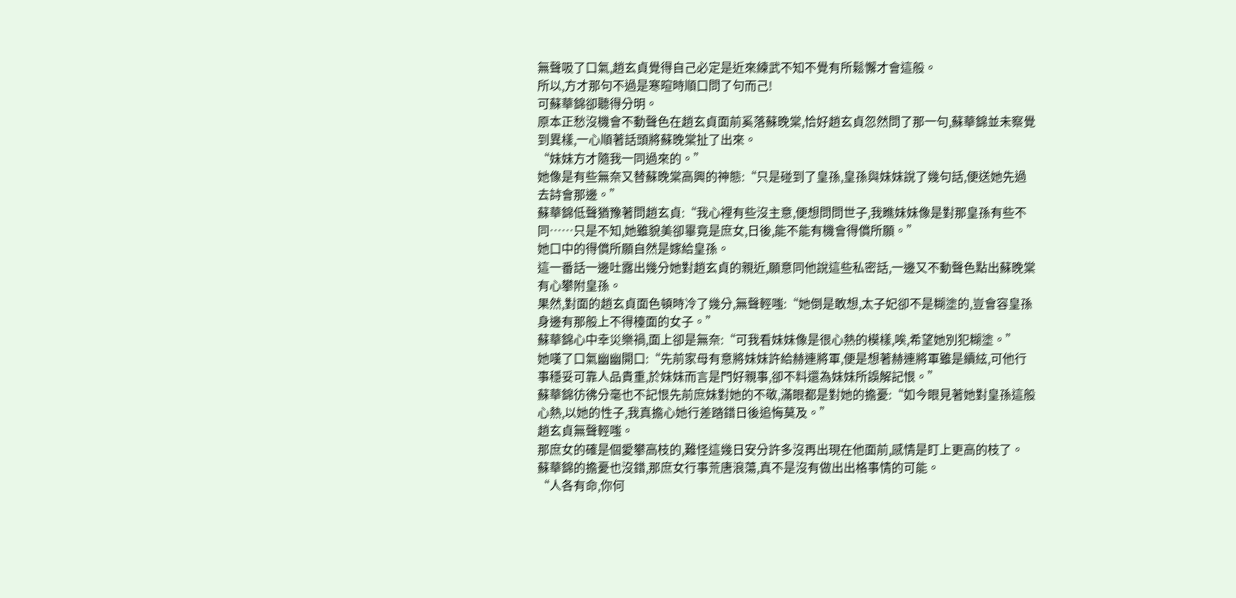無聲吸了口氣,趙玄貞覺得自己必定是近來練武不知不覺有所鬆懈才會這般。
所以,方才那句不過是寒暄時順口問了句而己!
可蘇華錦卻聽得分明。
原本正愁沒機會不動聲色在趙玄貞面前奚落蘇晚棠,恰好趙玄貞忽然問了那一句,蘇華錦並未察覺到異樣,一心順著話頭將蘇晚棠扯了出來。
“妹妹方才隨我一同過來的。”
她像是有些無奈又替蘇晚棠高興的神態:“只是碰到了皇孫,皇孫與妹妹說了幾句話,便送她先過去詩會那邊。”
蘇華錦低聲猶豫著問趙玄貞:“我心裡有些沒主意,便想問問世子,我瞧妹妹像是對那皇孫有些不同……只是不知,她雖貌美卻畢竟是庶女,日後,能不能有機會得償所願。”
她口中的得償所願自然是嫁給皇孫。
這一番話一邊吐露出幾分她對趙玄貞的親近,願意同他說這些私密話,一邊又不動聲色點出蘇晚棠有心攀附皇孫。
果然,對面的趙玄貞面色頓時冷了幾分,無聲輕嗤:“她倒是敢想,太子妃卻不是糊塗的,豈會容皇孫身邊有那般上不得檯面的女子。”
蘇華錦心中幸災樂禍,面上卻是無奈:“可我看妹妹像是很心熱的模樣,唉,希望她別犯糊塗。”
她嘆了口氣幽幽開口:“先前家母有意將妹妹許給赫連將軍,便是想著赫連將軍雖是續絃,可他行事穩妥可靠人品貴重,於妹妹而言是門好親事,卻不料還為妹妹所誤解記恨。”
蘇華錦彷彿分毫也不記恨先前庶妹對她的不敬,滿眼都是對她的擔憂:“如今眼見著她對皇孫這般心熱,以她的性子,我真擔心她行差踏錯日後追悔莫及。”
趙玄貞無聲輕嗤。
那庶女的確是個愛攀高枝的,難怪這幾日安分許多沒再出現在他面前,感情是盯上更高的枝了。
蘇華錦的擔憂也沒錯,那庶女行事荒唐浪蕩,真不是沒有做出出格事情的可能。
“人各有命,你何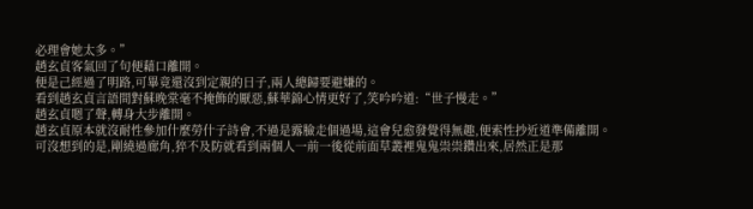必理會她太多。”
趙玄貞客氣回了句便藉口離開。
便是己經過了明路,可畢竟還沒到定親的日子,兩人總歸要避嫌的。
看到趙玄貞言語間對蘇晚棠毫不掩飾的厭惡,蘇華錦心情更好了,笑吟吟道:“世子慢走。”
趙玄貞嗯了聲,轉身大步離開。
趙玄貞原本就沒耐性參加什麼勞什子詩會,不過是露臉走個過場,這會兒愈發覺得無趣,便索性抄近道準備離開。
可沒想到的是,剛繞過廊角,猝不及防就看到兩個人一前一後從前面草叢裡鬼鬼祟祟鑽出來,居然正是那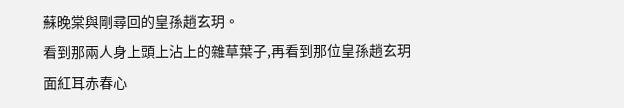蘇晚棠與剛尋回的皇孫趙玄玥。
看到那兩人身上頭上沾上的雜草葉子,再看到那位皇孫趙玄玥面紅耳赤春心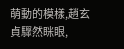萌動的模樣,趙玄貞驟然眯眼,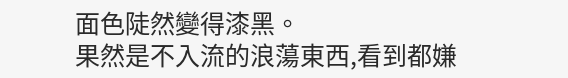面色陡然變得漆黑。
果然是不入流的浪蕩東西,看到都嫌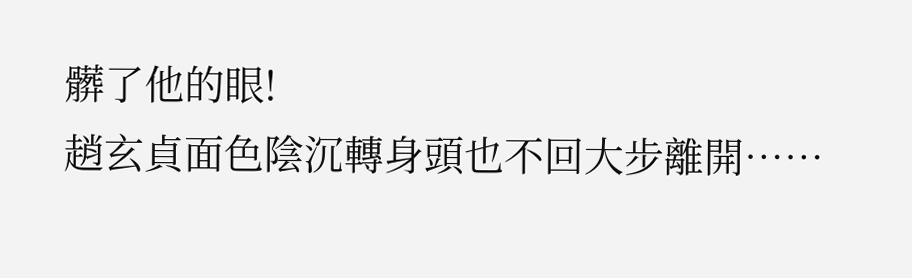髒了他的眼!
趙玄貞面色陰沉轉身頭也不回大步離開……